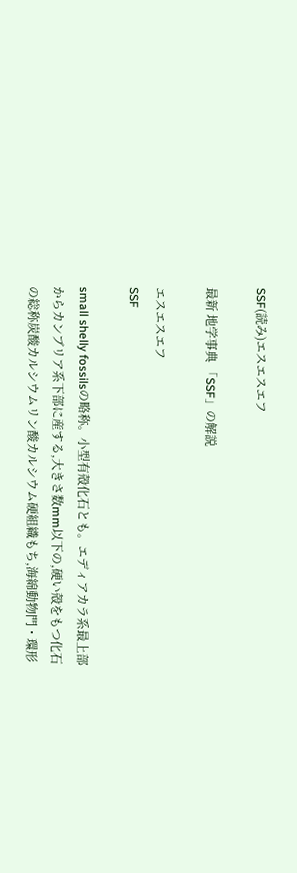SSF(読み)エスエスエフ

最新 地学事典 「SSF」の解説

エスエスエフ
SSF

small shelly fossilsの略称。小型有殻化石とも。エディアカラ系最上部からカンブリア系下部に産する,大きさ数mm以下の,硬い殻をもつ化石の総称炭酸カルシウムリン酸カルシウム硬組織もち,海綿動物門・環形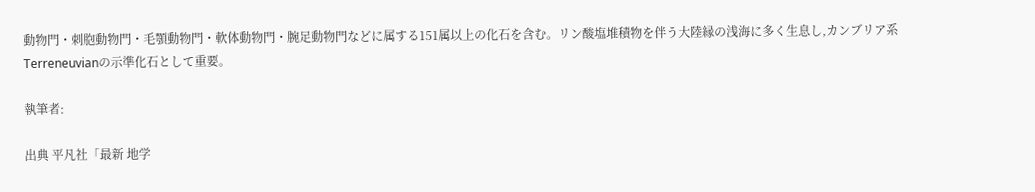動物門・刺胞動物門・毛顎動物門・軟体動物門・腕足動物門などに属する151属以上の化石を含む。リン酸塩堆積物を伴う大陸縁の浅海に多く生息し,カンブリア系Terreneuvianの示準化石として重要。

執筆者:

出典 平凡社「最新 地学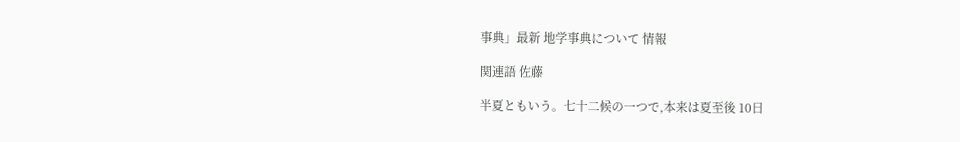事典」最新 地学事典について 情報

関連語 佐藤

半夏ともいう。七十二候の一つで,本来は夏至後 10日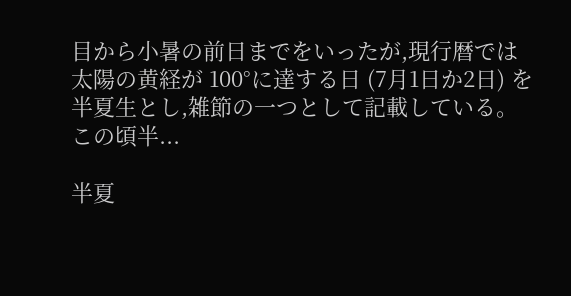目から小暑の前日までをいったが,現行暦では太陽の黄経が 100°に達する日 (7月1日か2日) を半夏生とし,雑節の一つとして記載している。この頃半...

半夏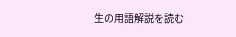生の用語解説を読む